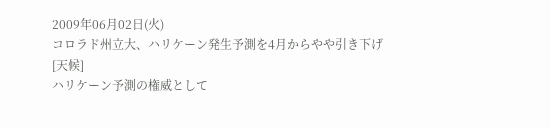2009年06月02日(火)
コロラド州立大、ハリケーン発生予測を4月からやや引き下げ
[天候]
ハリケーン予測の権威として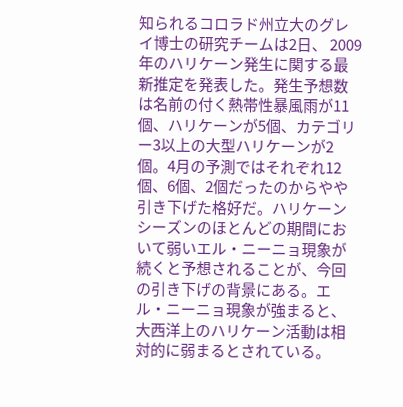知られるコロラド州立大のグレイ博士の研究チームは2日、 2009年のハリケーン発生に関する最新推定を発表した。発生予想数は名前の付く熱帯性暴風雨が11個、ハリケーンが5個、カテゴリー3以上の大型ハリケーンが2個。4月の予測ではそれぞれ12個、6個、2個だったのからやや引き下げた格好だ。ハリケーンシーズンのほとんどの期間において弱いエル・ニーニョ現象が続くと予想されることが、今回の引き下げの背景にある。エル・ニーニョ現象が強まると、大西洋上のハリケーン活動は相対的に弱まるとされている。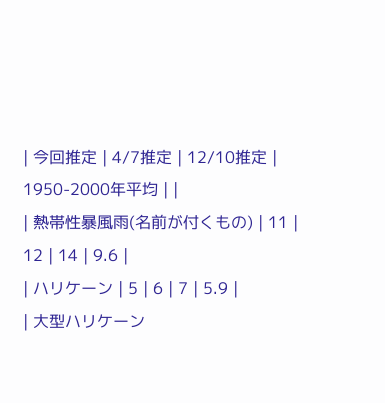| 今回推定 | 4/7推定 | 12/10推定 | 1950-2000年平均 | |
| 熱帯性暴風雨(名前が付くもの) | 11 | 12 | 14 | 9.6 |
| ハリケーン | 5 | 6 | 7 | 5.9 |
| 大型ハリケーン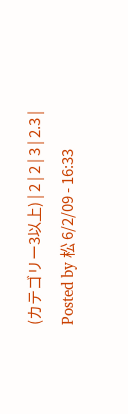(カテゴリー3以上) | 2 | 2 | 3 | 2.3 |
Posted by 松 6/2/09 - 16:33